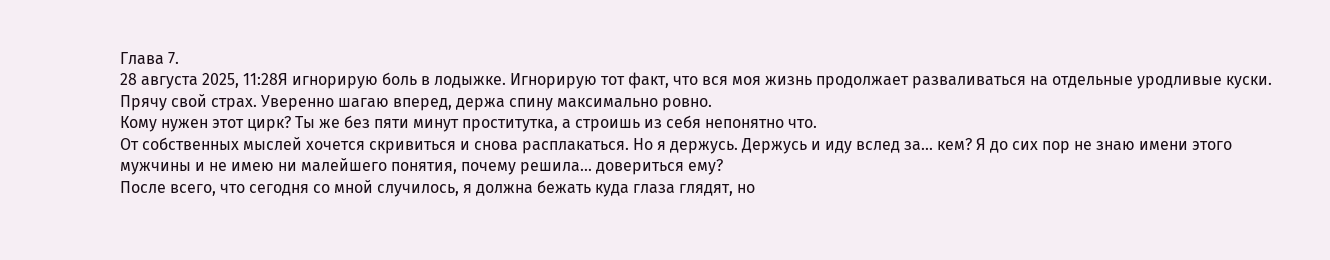Глава 7.
28 августа 2025, 11:28Я игнорирую боль в лодыжке. Игнорирую тот факт, что вся моя жизнь продолжает разваливаться на отдельные уродливые куски. Прячу свой страх. Уверенно шагаю вперед, держа спину максимально ровно.
Кому нужен этот цирк? Ты же без пяти минут проститутка, а строишь из себя непонятно что.
От собственных мыслей хочется скривиться и снова расплакаться. Но я держусь. Держусь и иду вслед за... кем? Я до сих пор не знаю имени этого мужчины и не имею ни малейшего понятия, почему решила... довериться ему?
После всего, что сегодня со мной случилось, я должна бежать куда глаза глядят, но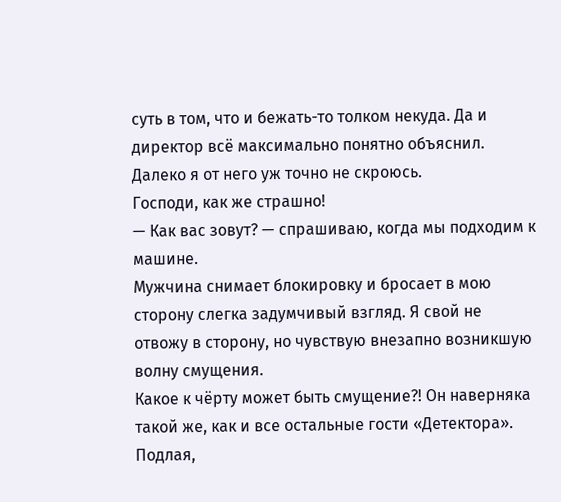суть в том, что и бежать-то толком некуда. Да и директор всё максимально понятно объяснил. Далеко я от него уж точно не скроюсь.
Господи, как же страшно!
— Как вас зовут? — спрашиваю, когда мы подходим к машине.
Мужчина снимает блокировку и бросает в мою сторону слегка задумчивый взгляд. Я свой не отвожу в сторону, но чувствую внезапно возникшую волну смущения.
Какое к чёрту может быть смущение?! Он наверняка такой же, как и все остальные гости «Детектора». Подлая,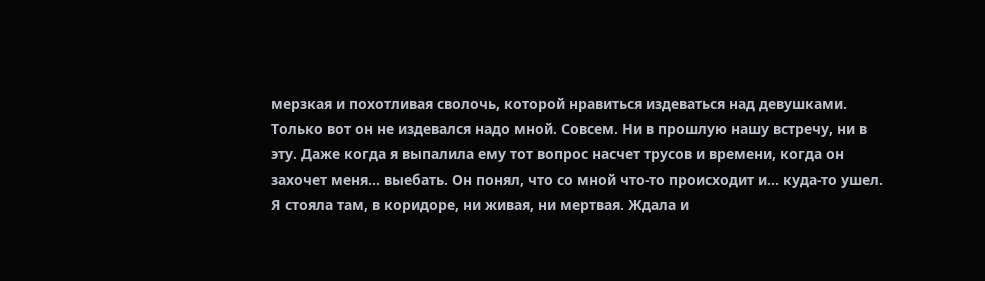мерзкая и похотливая сволочь, которой нравиться издеваться над девушками.
Только вот он не издевался надо мной. Совсем. Ни в прошлую нашу встречу, ни в эту. Даже когда я выпалила ему тот вопрос насчет трусов и времени, когда он захочет меня... выебать. Он понял, что со мной что-то происходит и... куда-то ушел. Я стояла там, в коридоре, ни живая, ни мертвая. Ждала и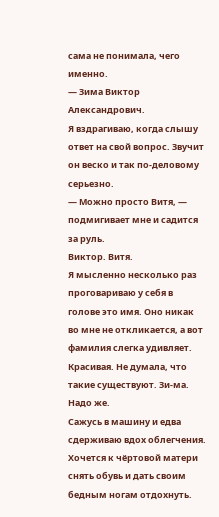сама не понимала, чего именно.
— Зима Виктор Александрович.
Я вздрагиваю, когда слышу ответ на свой вопрос. Звучит он веско и так по-деловому серьезно.
— Можно просто Витя, — подмигивает мне и садится за руль.
Виктор. Витя.
Я мысленно несколько раз проговариваю у себя в голове это имя. Оно никак во мне не откликается, а вот фамилия слегка удивляет. Красивая. Не думала, что такие существуют. Зи-ма. Надо же.
Сажусь в машину и едва сдерживаю вдох облегчения. Хочется к чёртовой матери снять обувь и дать своим бедным ногам отдохнуть.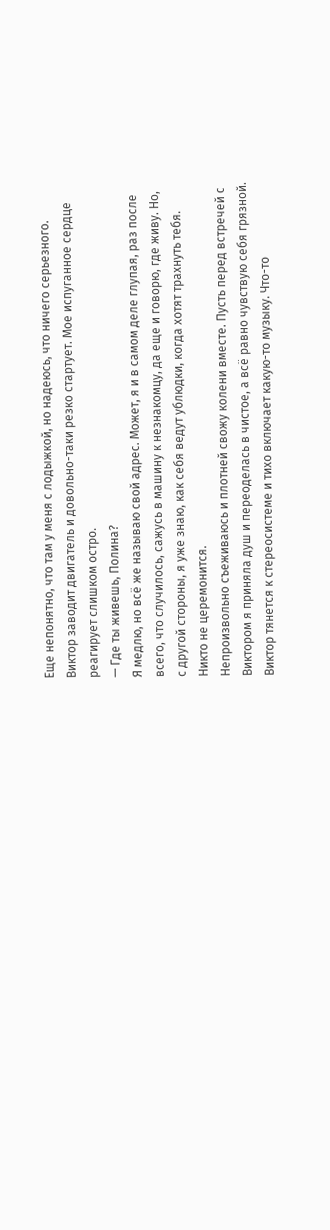Еще непонятно, что там у меня с лодыжкой, но надеюсь, что ничего серьезного.
Виктор заводит двигатель и довольно-таки резко стартует. Мое испуганное сердце реагирует слишком остро.
— Где ты живешь, Полина?
Я медлю, но всё же называю свой адрес. Может, я и в самом деле глупая, раз после всего, что случилось, сажусь в машину к незнакомцу, да еще и говорю, где живу. Но, с другой стороны, я уже знаю, как себя ведут ублюдки, когда хотят трахнуть тебя. Никто не церемонится.
Непроизвольно съеживаюсь и плотней свожу колени вместе. Пусть перед встречей с Виктором я приняла душ и переоделась в чистое, а всё равно чувствую себя грязной.
Виктор тянется к стереосистеме и тихо включает какую-то музыку. Что-то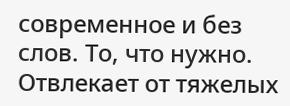современное и без слов. То, что нужно. Отвлекает от тяжелых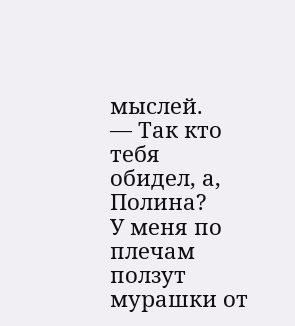мыслей.
— Так кто тебя обидел, а, Полина?
У меня по плечам ползут мурашки от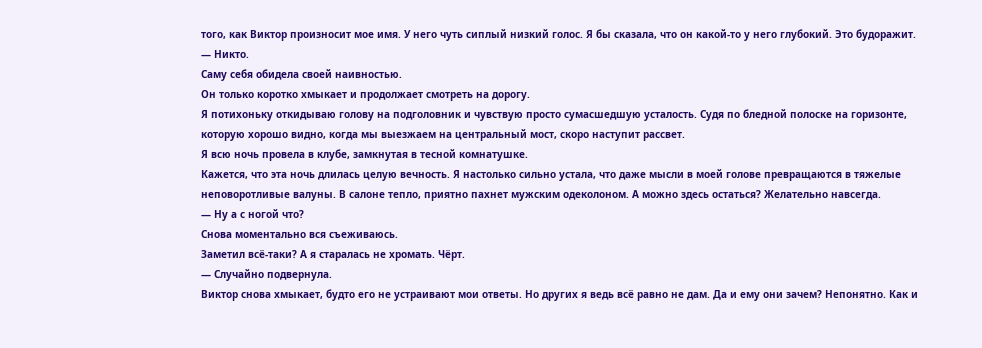того, как Виктор произносит мое имя. У него чуть сиплый низкий голос. Я бы сказала, что он какой-то у него глубокий. Это будоражит.
— Никто.
Саму себя обидела своей наивностью.
Он только коротко хмыкает и продолжает смотреть на дорогу.
Я потихоньку откидываю голову на подголовник и чувствую просто сумасшедшую усталость. Судя по бледной полоске на горизонте, которую хорошо видно, когда мы выезжаем на центральный мост, скоро наступит рассвет.
Я всю ночь провела в клубе, замкнутая в тесной комнатушке.
Кажется, что эта ночь длилась целую вечность. Я настолько сильно устала, что даже мысли в моей голове превращаются в тяжелые неповоротливые валуны. В салоне тепло, приятно пахнет мужским одеколоном. А можно здесь остаться? Желательно навсегда.
— Ну а с ногой что?
Снова моментально вся съеживаюсь.
Заметил всё-таки? А я старалась не хромать. Чёрт.
— Случайно подвернула.
Виктор снова хмыкает, будто его не устраивают мои ответы. Но других я ведь всё равно не дам. Да и ему они зачем? Непонятно. Как и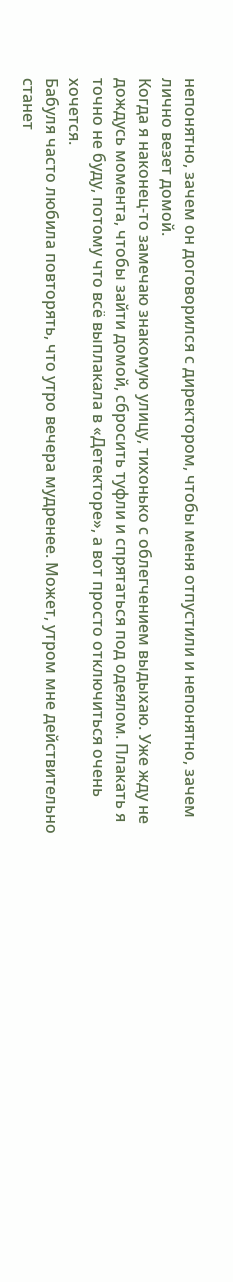непонятно, зачем он договорился с директором, чтобы меня отпустили и непонятно, зачем лично везет домой.
Когда я наконец-то замечаю знакомую улицу, тихонько с облегчением выдыхаю. Уже жду не дождусь момента, чтобы зайти домой, сбросить туфли и спрятаться под одеялом. Плакать я точно не буду, потому что всё выплакала в «Детекторе», а вот просто отключиться очень хочется.
Бабуля часто любила повторять, что утро вечера мудренее. Может, утром мне действительно станет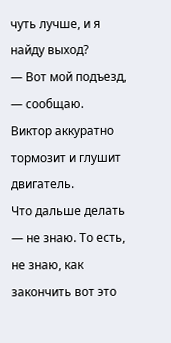чуть лучше, и я найду выход?
— Вот мой подъезд, — сообщаю.
Виктор аккуратно тормозит и глушит двигатель.
Что дальше делать — не знаю. То есть, не знаю, как закончить вот это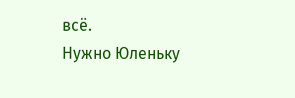всё.
Нужно Юленьку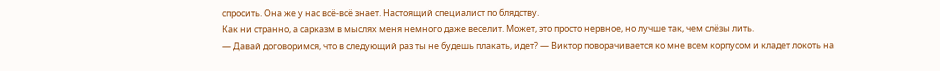спросить. Она же у нас всё-всё знает. Настоящий специалист по блядству.
Как ни странно, а сарказм в мыслях меня немного даже веселит. Может, это просто нервное, но лучше так, чем слёзы лить.
— Давай договоримся, что в следующий раз ты не будешь плакать, идет? — Виктор поворачивается ко мне всем корпусом и кладет локоть на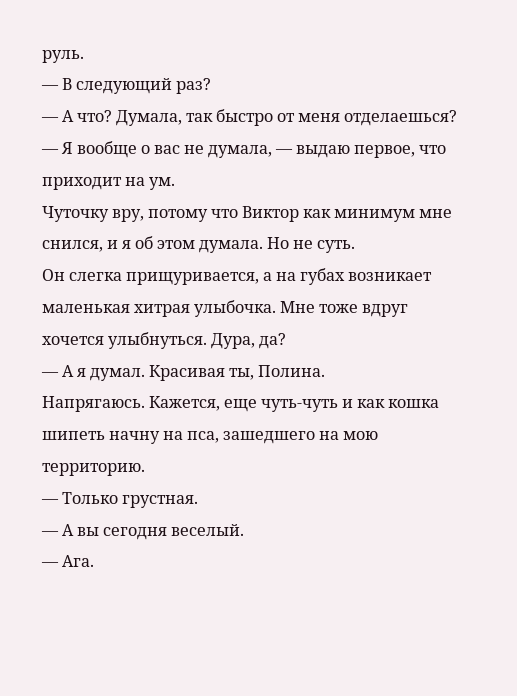руль.
— В следующий раз?
— А что? Думала, так быстро от меня отделаешься?
— Я вообще о вас не думала, — выдаю первое, что приходит на ум.
Чуточку вру, потому что Виктор как минимум мне снился, и я об этом думала. Но не суть.
Он слегка прищуривается, а на губах возникает маленькая хитрая улыбочка. Мне тоже вдруг хочется улыбнуться. Дура, да?
— А я думал. Красивая ты, Полина.
Напрягаюсь. Кажется, еще чуть-чуть и как кошка шипеть начну на пса, зашедшего на мою территорию.
— Только грустная.
— А вы сегодня веселый.
— Ага.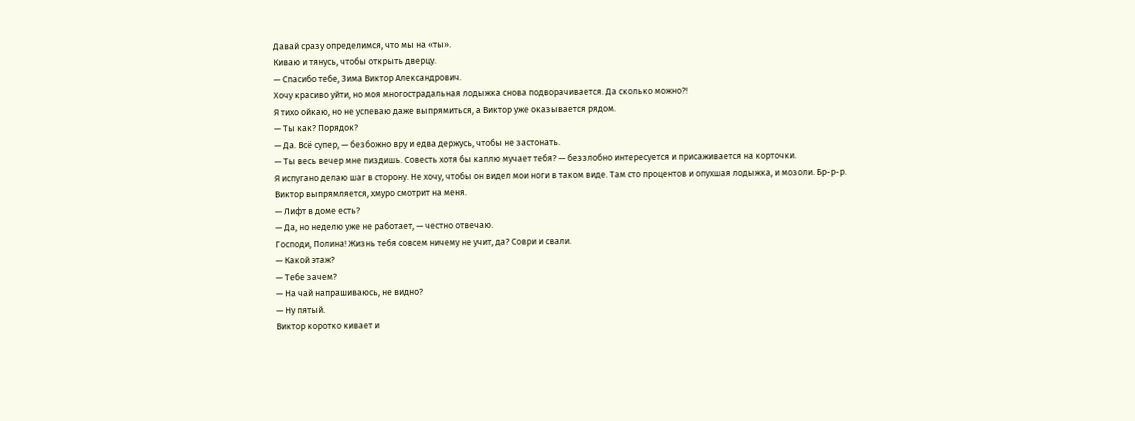Давай сразу определимся, что мы на «ты».
Киваю и тянусь, чтобы открыть дверцу.
— Спасибо тебе, Зима Виктор Александрович.
Хочу красиво уйти, но моя многострадальная лодыжка снова подворачивается. Да сколько можно?!
Я тихо ойкаю, но не успеваю даже выпрямиться, а Виктор уже оказывается рядом.
— Ты как? Порядок?
— Да. Всё супер, — безбожно вру и едва держусь, чтобы не застонать.
— Ты весь вечер мне пиздишь. Совесть хотя бы каплю мучает тебя? — беззлобно интересуется и присаживается на корточки.
Я испугано делаю шаг в сторону. Не хочу, чтобы он видел мои ноги в таком виде. Там сто процентов и опухшая лодыжка, и мозоли. Бр-р-р.
Виктор выпрямляется, хмуро смотрит на меня.
— Лифт в доме есть?
— Да, но неделю уже не работает, — честно отвечаю.
Господи, Полина! Жизнь тебя совсем ничему не учит, да? Соври и свали.
— Какой этаж?
— Тебе зачем?
— На чай напрашиваюсь, не видно?
— Ну пятый.
Виктор коротко кивает и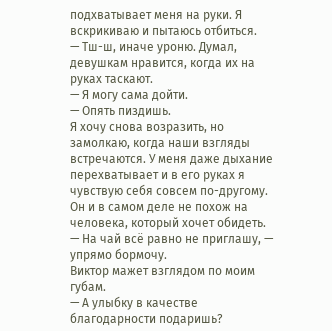подхватывает меня на руки. Я вскрикиваю и пытаюсь отбиться.
— Тш-ш, иначе уроню. Думал, девушкам нравится, когда их на руках таскают.
— Я могу сама дойти.
— Опять пиздишь.
Я хочу снова возразить, но замолкаю, когда наши взгляды встречаются. У меня даже дыхание перехватывает и в его руках я чувствую себя совсем по-другому. Он и в самом деле не похож на человека, который хочет обидеть.
— На чай всё равно не приглашу, — упрямо бормочу.
Виктор мажет взглядом по моим губам.
— А улыбку в качестве благодарности подаришь?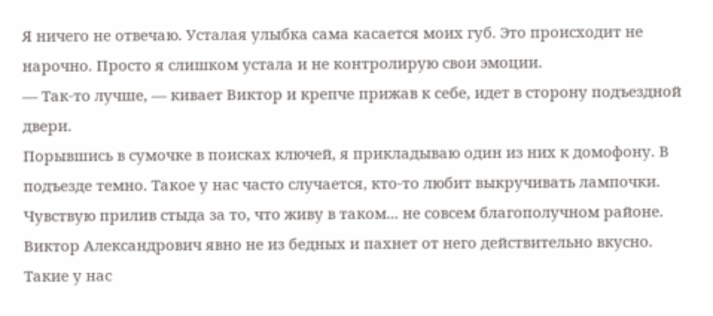Я ничего не отвечаю. Усталая улыбка сама касается моих губ. Это происходит не нарочно. Просто я слишком устала и не контролирую свои эмоции.
— Так-то лучше, — кивает Виктор и крепче прижав к себе, идет в сторону подъездной двери.
Порывшись в сумочке в поисках ключей, я прикладываю один из них к домофону. В подъезде темно. Такое у нас часто случается, кто-то любит выкручивать лампочки. Чувствую прилив стыда за то, что живу в таком... не совсем благополучном районе.
Виктор Александрович явно не из бедных и пахнет от него действительно вкусно. Такие у нас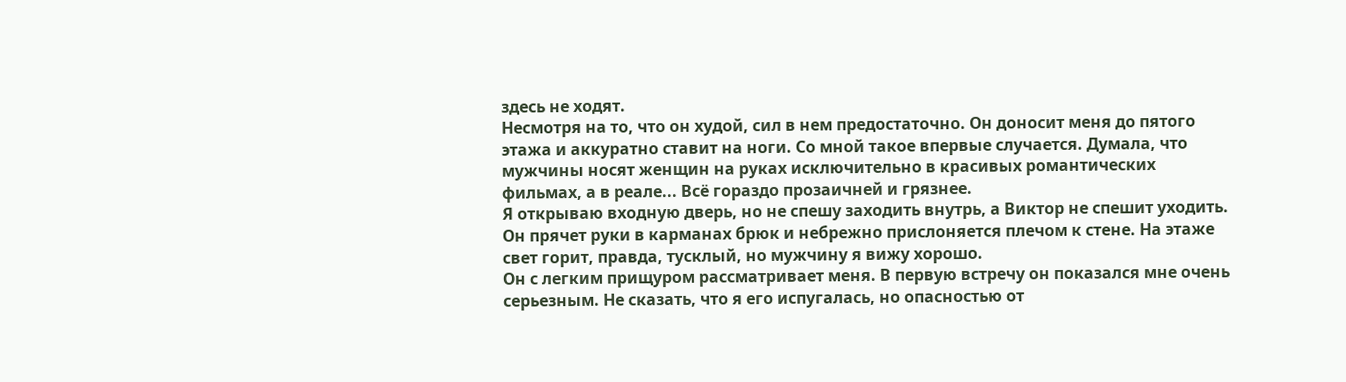здесь не ходят.
Несмотря на то, что он худой, сил в нем предостаточно. Он доносит меня до пятого этажа и аккуратно ставит на ноги. Со мной такое впервые случается. Думала, что мужчины носят женщин на руках исключительно в красивых романтических фильмах, а в реале... Всё гораздо прозаичней и грязнее.
Я открываю входную дверь, но не спешу заходить внутрь, а Виктор не спешит уходить. Он прячет руки в карманах брюк и небрежно прислоняется плечом к стене. На этаже свет горит, правда, тусклый, но мужчину я вижу хорошо.
Он с легким прищуром рассматривает меня. В первую встречу он показался мне очень серьезным. Не сказать, что я его испугалась, но опасностью от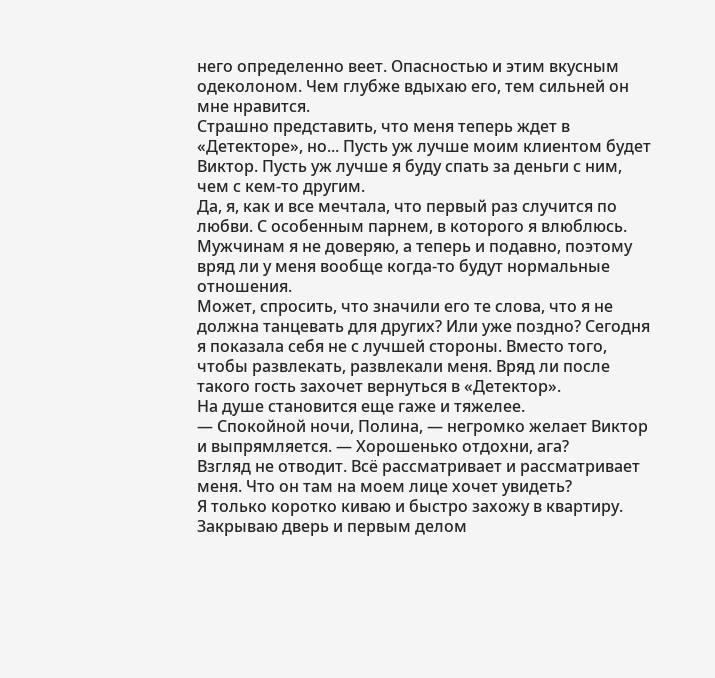него определенно веет. Опасностью и этим вкусным одеколоном. Чем глубже вдыхаю его, тем сильней он мне нравится.
Страшно представить, что меня теперь ждет в «Детекторе», но... Пусть уж лучше моим клиентом будет Виктор. Пусть уж лучше я буду спать за деньги с ним, чем с кем-то другим.
Да, я, как и все мечтала, что первый раз случится по любви. С особенным парнем, в которого я влюблюсь. Мужчинам я не доверяю, а теперь и подавно, поэтому вряд ли у меня вообще когда-то будут нормальные отношения.
Может, спросить, что значили его те слова, что я не должна танцевать для других? Или уже поздно? Сегодня я показала себя не с лучшей стороны. Вместо того, чтобы развлекать, развлекали меня. Вряд ли после такого гость захочет вернуться в «Детектор».
На душе становится еще гаже и тяжелее.
— Спокойной ночи, Полина, — негромко желает Виктор и выпрямляется. — Хорошенько отдохни, ага?
Взгляд не отводит. Всё рассматривает и рассматривает меня. Что он там на моем лице хочет увидеть?
Я только коротко киваю и быстро захожу в квартиру. Закрываю дверь и первым делом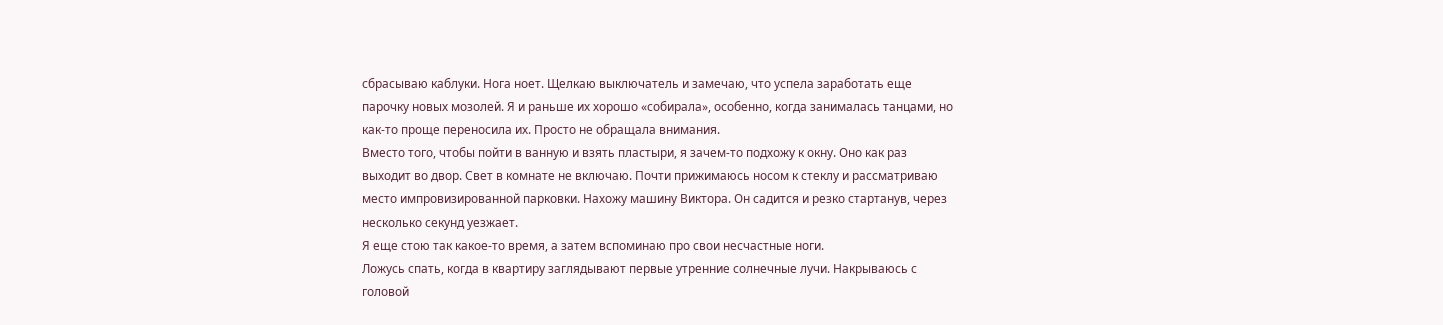сбрасываю каблуки. Нога ноет. Щелкаю выключатель и замечаю, что успела заработать еще парочку новых мозолей. Я и раньше их хорошо «собирала», особенно, когда занималась танцами, но как-то проще переносила их. Просто не обращала внимания.
Вместо того, чтобы пойти в ванную и взять пластыри, я зачем-то подхожу к окну. Оно как раз выходит во двор. Свет в комнате не включаю. Почти прижимаюсь носом к стеклу и рассматриваю место импровизированной парковки. Нахожу машину Виктора. Он садится и резко стартанув, через несколько секунд уезжает.
Я еще стою так какое-то время, а затем вспоминаю про свои несчастные ноги.
Ложусь спать, когда в квартиру заглядывают первые утренние солнечные лучи. Накрываюсь с головой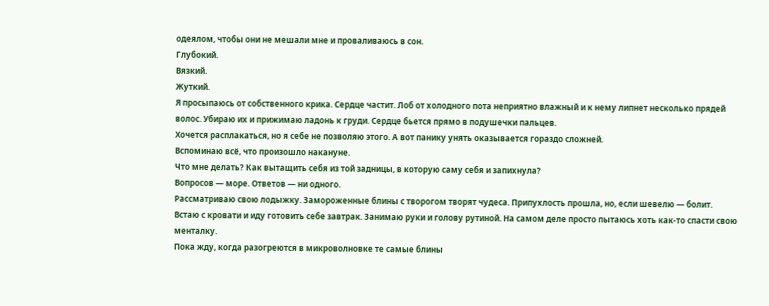одеялом, чтобы они не мешали мне и проваливаюсь в сон.
Глубокий.
Вязкий.
Жуткий.
Я просыпаюсь от собственного крика. Сердце частит. Лоб от холодного пота неприятно влажный и к нему липнет несколько прядей волос. Убираю их и прижимаю ладонь к груди. Сердце бьется прямо в подушечки пальцев.
Хочется расплакаться, но я себе не позволяю этого. А вот панику унять оказывается гораздо сложней.
Вспоминаю всё, что произошло накануне.
Что мне делать? Как вытащить себя из той задницы, в которую саму себя и запихнула?
Вопросов — море. Ответов — ни одного.
Рассматриваю свою лодыжку. Замороженные блины с творогом творят чудеса. Припухлость прошла, но, если шевелю — болит.
Встаю с кровати и иду готовить себе завтрак. Занимаю руки и голову рутиной. На самом деле просто пытаюсь хоть как-то спасти свою менталку.
Пока жду, когда разогреются в микроволновке те самые блины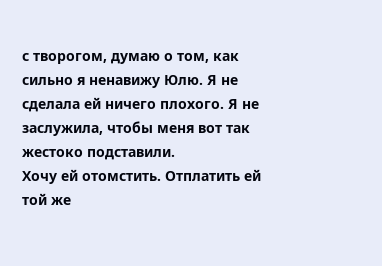с творогом, думаю о том, как сильно я ненавижу Юлю. Я не сделала ей ничего плохого. Я не заслужила, чтобы меня вот так жестоко подставили.
Хочу ей отомстить. Отплатить ей той же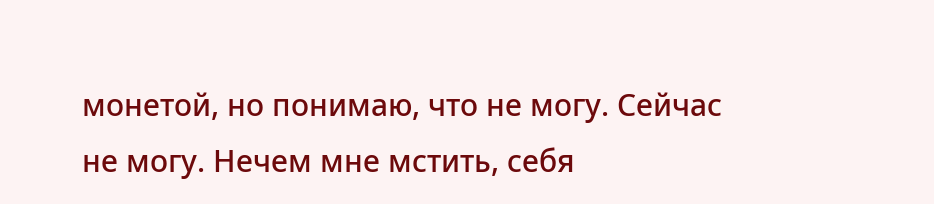монетой, но понимаю, что не могу. Сейчас не могу. Нечем мне мстить, себя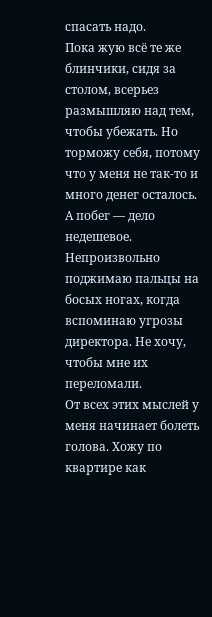спасать надо.
Пока жую всё те же блинчики, сидя за столом, всерьез размышляю над тем, чтобы убежать. Но торможу себя, потому что у меня не так-то и много денег осталось. А побег — дело недешевое. Непроизвольно поджимаю пальцы на босых ногах, когда вспоминаю угрозы директора. Не хочу, чтобы мне их переломали.
От всех этих мыслей у меня начинает болеть голова. Хожу по квартире как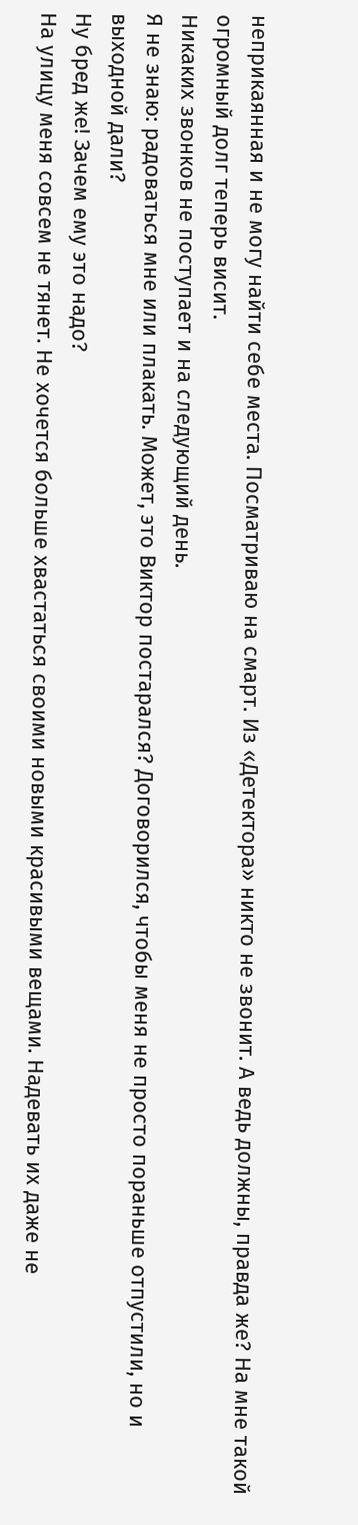неприкаянная и не могу найти себе места. Посматриваю на смарт. Из «Детектора» никто не звонит. А ведь должны, правда же? На мне такой огромный долг теперь висит.
Никаких звонков не поступает и на следующий день.
Я не знаю: радоваться мне или плакать. Может, это Виктор постарался? Договорился, чтобы меня не просто пораньше отпустили, но и выходной дали?
Ну бред же! Зачем ему это надо?
На улицу меня совсем не тянет. Не хочется больше хвастаться своими новыми красивыми вещами. Надевать их даже не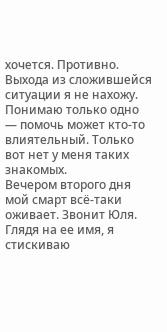хочется. Противно.
Выхода из сложившейся ситуации я не нахожу. Понимаю только одно — помочь может кто-то влиятельный. Только вот нет у меня таких знакомых.
Вечером второго дня мой смарт всё-таки оживает. Звонит Юля.
Глядя на ее имя, я стискиваю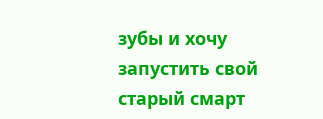зубы и хочу запустить свой старый смарт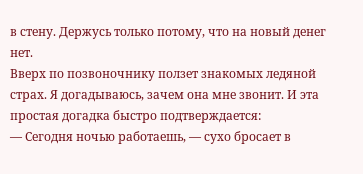в стену. Держусь только потому, что на новый денег нет.
Вверх по позвоночнику ползет знакомых ледяной страх. Я догадываюсь, зачем она мне звонит. И эта простая догадка быстро подтверждается:
— Сегодня ночью работаешь, — сухо бросает в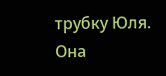трубку Юля.
Она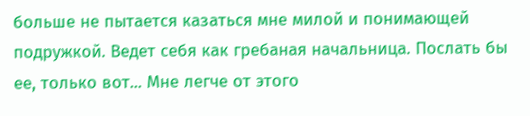больше не пытается казаться мне милой и понимающей подружкой. Ведет себя как гребаная начальница. Послать бы ее, только вот... Мне легче от этого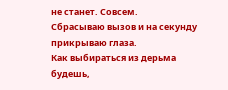не станет. Совсем.
Сбрасываю вызов и на секунду прикрываю глаза.
Как выбираться из дерьма будешь,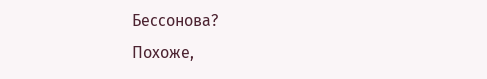Бессонова?
Похоже,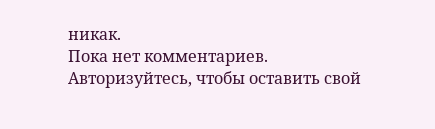никак.
Пока нет комментариев. Авторизуйтесь, чтобы оставить свой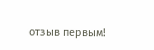отзыв первым!